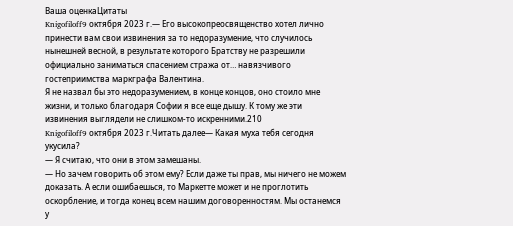Ваша оценкаЦитаты
Knigofiloff9 октября 2023 г.— Его высокопреосвященство хотел лично принести вам свои извинения за то недоразумение, что случилось нынешней весной, в результате которого Братству не разрешили официально заниматься спасением стража от… навязчивого гостеприимства маркграфа Валентина.
Я не назвал бы это недоразумением, в конце концов, оно стоило мне жизни, и только благодаря Софии я все еще дышу. К тому же эти извинения выглядели не слишком-то искренними.210
Knigofiloff9 октября 2023 г.Читать далее— Какая муха тебя сегодня укусила?
— Я считаю, что они в этом замешаны.
— Но зачем говорить об этом ему? Если даже ты прав, мы ничего не можем доказать. А если ошибаешься, то Маркетте может и не проглотить оскорбление, и тогда конец всем нашим договоренностям. Мы останемся у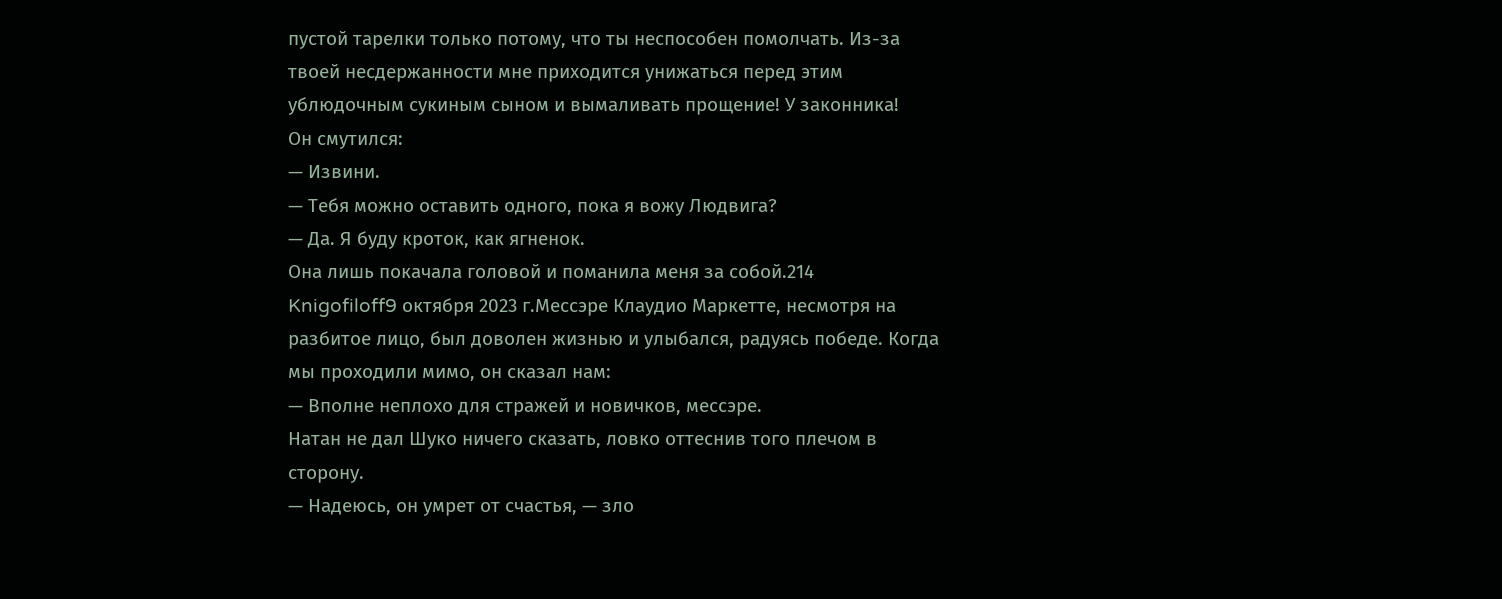пустой тарелки только потому, что ты неспособен помолчать. Из-за твоей несдержанности мне приходится унижаться перед этим ублюдочным сукиным сыном и вымаливать прощение! У законника!
Он смутился:
— Извини.
— Тебя можно оставить одного, пока я вожу Людвига?
— Да. Я буду кроток, как ягненок.
Она лишь покачала головой и поманила меня за собой.214
Knigofiloff9 октября 2023 г.Мессэре Клаудио Маркетте, несмотря на разбитое лицо, был доволен жизнью и улыбался, радуясь победе. Когда мы проходили мимо, он сказал нам:
— Вполне неплохо для стражей и новичков, мессэре.
Натан не дал Шуко ничего сказать, ловко оттеснив того плечом в сторону.
— Надеюсь, он умрет от счастья, — зло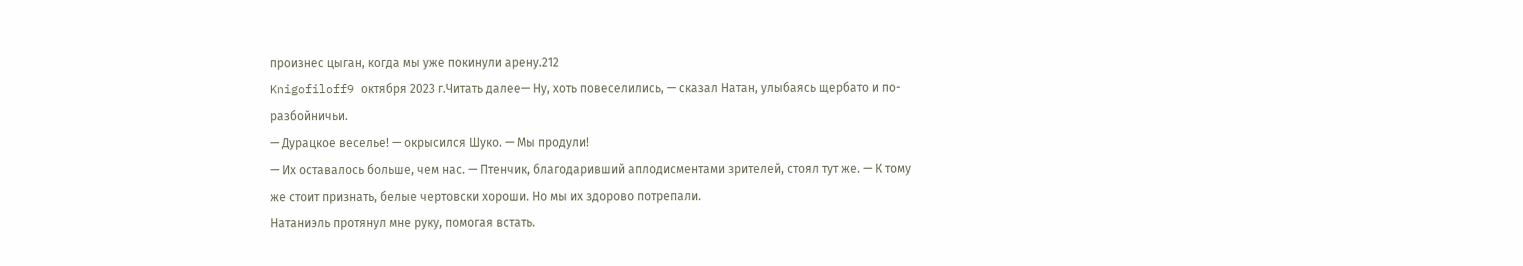произнес цыган, когда мы уже покинули арену.212
Knigofiloff9 октября 2023 г.Читать далее— Ну, хоть повеселились, — сказал Натан, улыбаясь щербато и по-разбойничьи.
— Дурацкое веселье! — окрысился Шуко. — Мы продули!
— Их оставалось больше, чем нас. — Птенчик, благодаривший аплодисментами зрителей, стоял тут же. — К тому же стоит признать, белые чертовски хороши. Но мы их здорово потрепали.
Натаниэль протянул мне руку, помогая встать.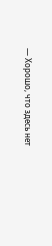— Хорошо, что здесь нет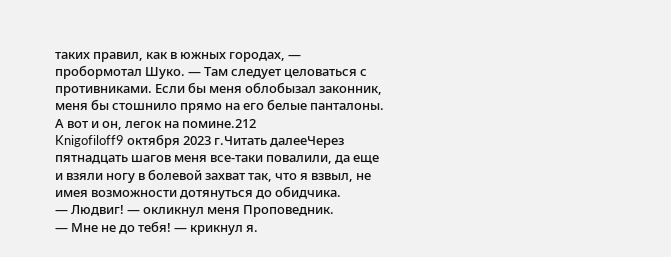таких правил, как в южных городах, — пробормотал Шуко. — Там следует целоваться с противниками. Если бы меня облобызал законник, меня бы стошнило прямо на его белые панталоны. А вот и он, легок на помине.212
Knigofiloff9 октября 2023 г.Читать далееЧерез пятнадцать шагов меня все-таки повалили, да еще и взяли ногу в болевой захват так, что я взвыл, не имея возможности дотянуться до обидчика.
— Людвиг! — окликнул меня Проповедник.
— Мне не до тебя! — крикнул я.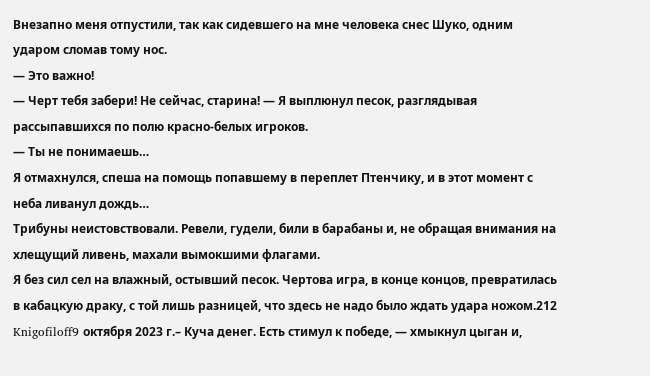Внезапно меня отпустили, так как сидевшего на мне человека снес Шуко, одним ударом сломав тому нос.
— Это важно!
— Черт тебя забери! Не сейчас, старина! — Я выплюнул песок, разглядывая рассыпавшихся по полю красно-белых игроков.
— Ты не понимаешь…
Я отмахнулся, спеша на помощь попавшему в переплет Птенчику, и в этот момент с неба ливанул дождь…
Трибуны неистовствовали. Ревели, гудели, били в барабаны и, не обращая внимания на хлещущий ливень, махали вымокшими флагами.
Я без сил сел на влажный, остывший песок. Чертова игра, в конце концов, превратилась в кабацкую драку, с той лишь разницей, что здесь не надо было ждать удара ножом.212
Knigofiloff9 октября 2023 г.– Куча денег. Есть стимул к победе, — хмыкнул цыган и,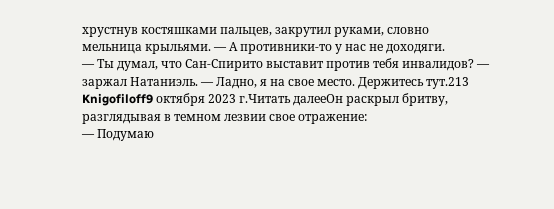хрустнув костяшками пальцев, закрутил руками, словно мельница крыльями. — А противники-то у нас не доходяги.
— Ты думал, что Сан-Спирито выставит против тебя инвалидов? — заржал Натаниэль. — Ладно, я на свое место. Держитесь тут.213
Knigofiloff9 октября 2023 г.Читать далееОн раскрыл бритву, разглядывая в темном лезвии свое отражение:
— Подумаю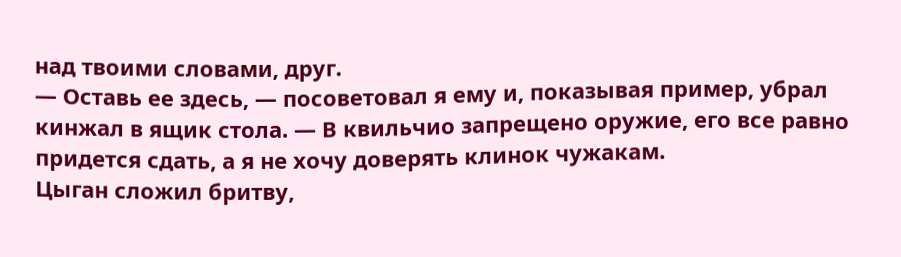над твоими словами, друг.
— Оставь ее здесь, — посоветовал я ему и, показывая пример, убрал кинжал в ящик стола. — В квильчио запрещено оружие, его все равно придется сдать, а я не хочу доверять клинок чужакам.
Цыган сложил бритву,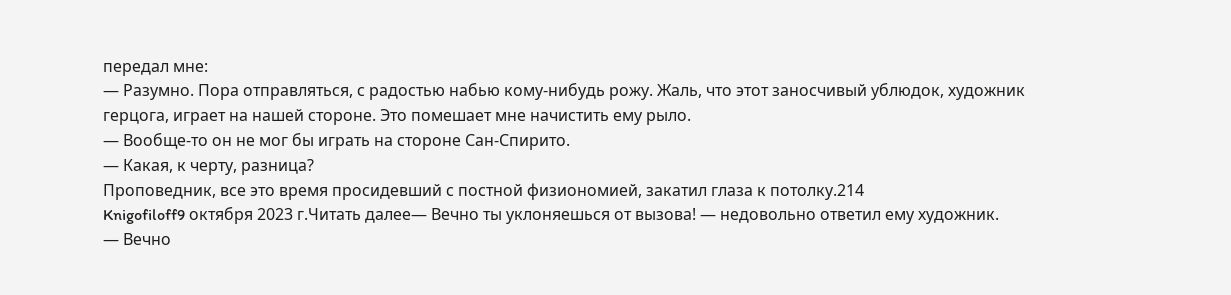передал мне:
— Разумно. Пора отправляться, с радостью набью кому-нибудь рожу. Жаль, что этот заносчивый ублюдок, художник герцога, играет на нашей стороне. Это помешает мне начистить ему рыло.
— Вообще-то он не мог бы играть на стороне Сан-Спирито.
— Какая, к черту, разница?
Проповедник, все это время просидевший с постной физиономией, закатил глаза к потолку.214
Knigofiloff9 октября 2023 г.Читать далее— Вечно ты уклоняешься от вызова! — недовольно ответил ему художник.
— Вечно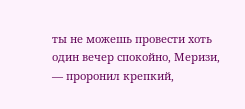ты не можешь провести хоть один вечер спокойно, Меризи, — проронил крепкий,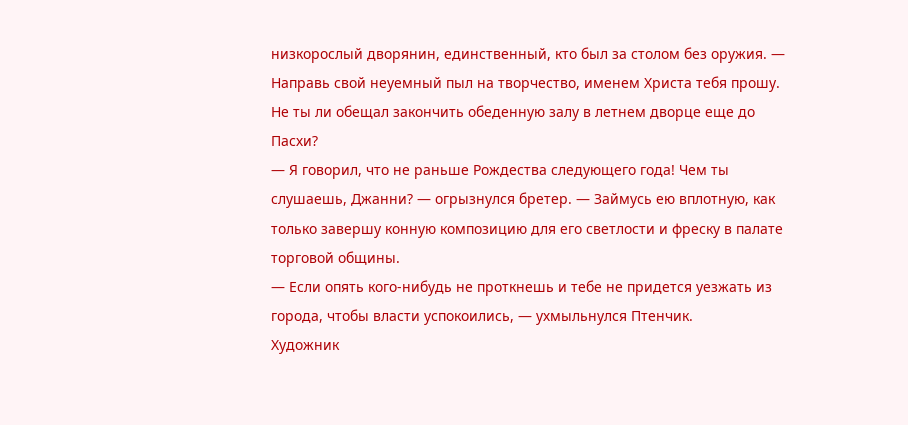низкорослый дворянин, единственный, кто был за столом без оружия. — Направь свой неуемный пыл на творчество, именем Христа тебя прошу. Не ты ли обещал закончить обеденную залу в летнем дворце еще до Пасхи?
— Я говорил, что не раньше Рождества следующего года! Чем ты слушаешь, Джанни? — огрызнулся бретер. — Займусь ею вплотную, как только завершу конную композицию для его светлости и фреску в палате торговой общины.
— Если опять кого-нибудь не проткнешь и тебе не придется уезжать из города, чтобы власти успокоились, — ухмыльнулся Птенчик.
Художник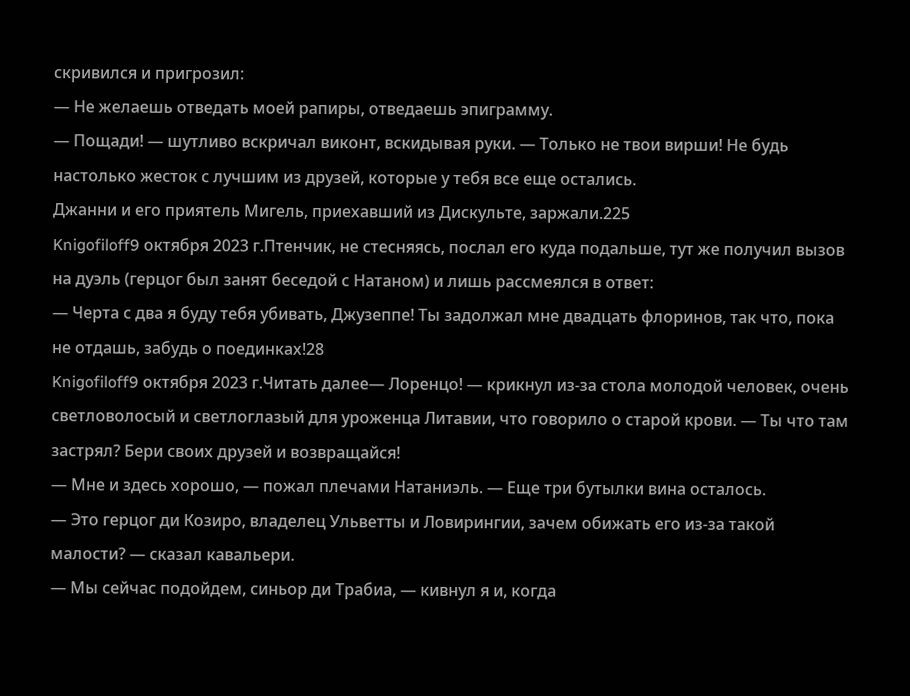скривился и пригрозил:
— Не желаешь отведать моей рапиры, отведаешь эпиграмму.
— Пощади! — шутливо вскричал виконт, вскидывая руки. — Только не твои вирши! Не будь настолько жесток с лучшим из друзей, которые у тебя все еще остались.
Джанни и его приятель Мигель, приехавший из Дискульте, заржали.225
Knigofiloff9 октября 2023 г.Птенчик, не стесняясь, послал его куда подальше, тут же получил вызов на дуэль (герцог был занят беседой с Натаном) и лишь рассмеялся в ответ:
— Черта с два я буду тебя убивать, Джузеппе! Ты задолжал мне двадцать флоринов, так что, пока не отдашь, забудь о поединках!28
Knigofiloff9 октября 2023 г.Читать далее— Лоренцо! — крикнул из-за стола молодой человек, очень светловолосый и светлоглазый для уроженца Литавии, что говорило о старой крови. — Ты что там застрял? Бери своих друзей и возвращайся!
— Мне и здесь хорошо, — пожал плечами Натаниэль. — Еще три бутылки вина осталось.
— Это герцог ди Козиро, владелец Ульветты и Ловирингии, зачем обижать его из-за такой малости? — сказал кавальери.
— Мы сейчас подойдем, синьор ди Трабиа, — кивнул я и, когда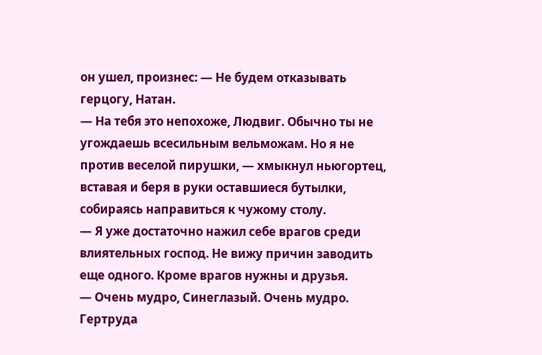он ушел, произнес: — Не будем отказывать герцогу, Натан.
— На тебя это непохоже, Людвиг. Обычно ты не угождаешь всесильным вельможам. Но я не против веселой пирушки, — хмыкнул ньюгортец, вставая и беря в руки оставшиеся бутылки, собираясь направиться к чужому столу.
— Я уже достаточно нажил себе врагов среди влиятельных господ. Не вижу причин заводить еще одного. Кроме врагов нужны и друзья.
— Очень мудро, Синеглазый. Очень мудро. Гертруда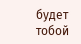будет тобой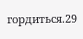гордиться.29